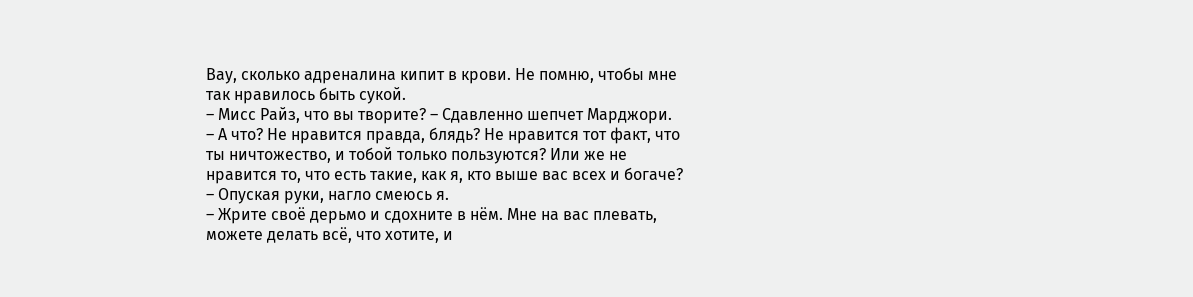Вау, сколько адреналина кипит в крови. Не помню, чтобы мне так нравилось быть сукой.
– Мисс Райз, что вы творите? – Сдавленно шепчет Марджори.
– А что? Не нравится правда, блядь? Не нравится тот факт, что ты ничтожество, и тобой только пользуются? Или же не нравится то, что есть такие, как я, кто выше вас всех и богаче? – Опуская руки, нагло смеюсь я.
– Жрите своё дерьмо и сдохните в нём. Мне на вас плевать, можете делать всё, что хотите, и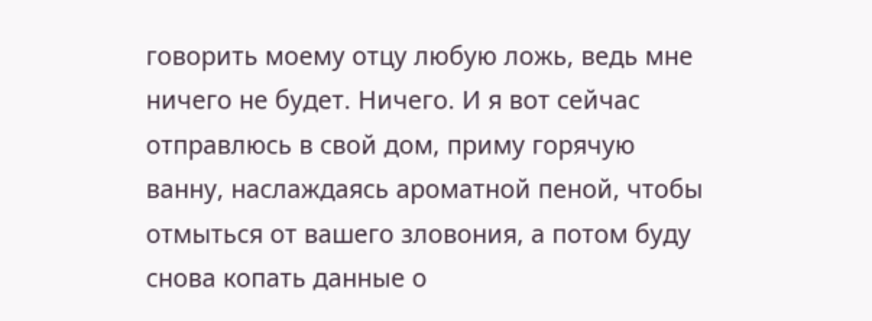говорить моему отцу любую ложь, ведь мне ничего не будет. Ничего. И я вот сейчас отправлюсь в свой дом, приму горячую ванну, наслаждаясь ароматной пеной, чтобы отмыться от вашего зловония, а потом буду снова копать данные о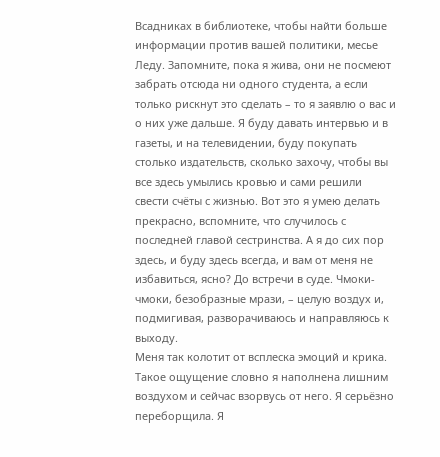Всадниках в библиотеке, чтобы найти больше информации против вашей политики, месье Леду. Запомните, пока я жива, они не посмеют забрать отсюда ни одного студента, а если только рискнут это сделать – то я заявлю о вас и о них уже дальше. Я буду давать интервью и в газеты, и на телевидении, буду покупать столько издательств, сколько захочу, чтобы вы все здесь умылись кровью и сами решили свести счёты с жизнью. Вот это я умею делать прекрасно, вспомните, что случилось с последней главой сестринства. А я до сих пор здесь, и буду здесь всегда, и вам от меня не избавиться, ясно? До встречи в суде. Чмоки-чмоки, безобразные мрази, – целую воздух и, подмигивая, разворачиваюсь и направляюсь к выходу.
Меня так колотит от всплеска эмоций и крика. Такое ощущение словно я наполнена лишним воздухом и сейчас взорвусь от него. Я серьёзно переборщила. Я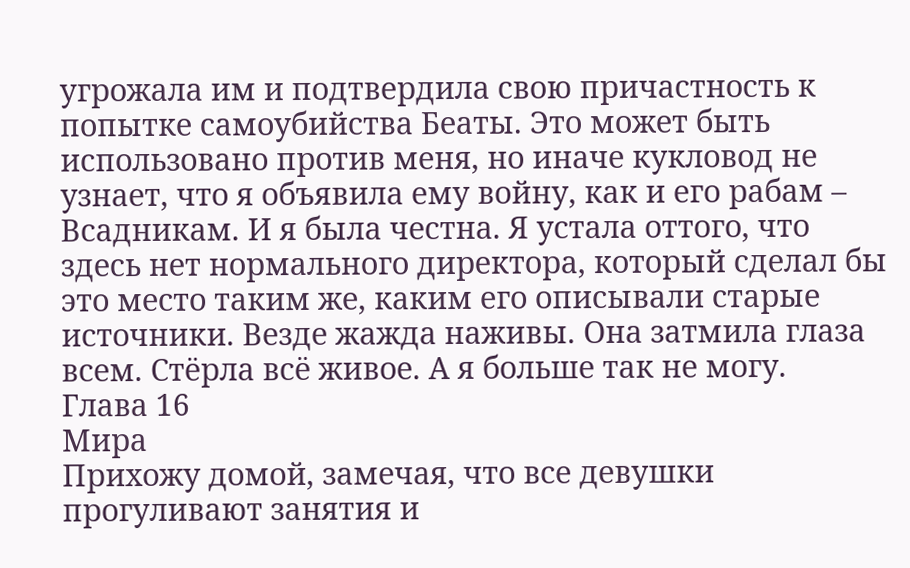угрожала им и подтвердила свою причастность к попытке самоубийства Беаты. Это может быть использовано против меня, но иначе кукловод не узнает, что я объявила ему войну, как и его рабам – Всадникам. И я была честна. Я устала оттого, что здесь нет нормального директора, который сделал бы это место таким же, каким его описывали старые источники. Везде жажда наживы. Она затмила глаза всем. Стёрла всё живое. А я больше так не могу.
Глава 16
Мира
Прихожу домой, замечая, что все девушки прогуливают занятия и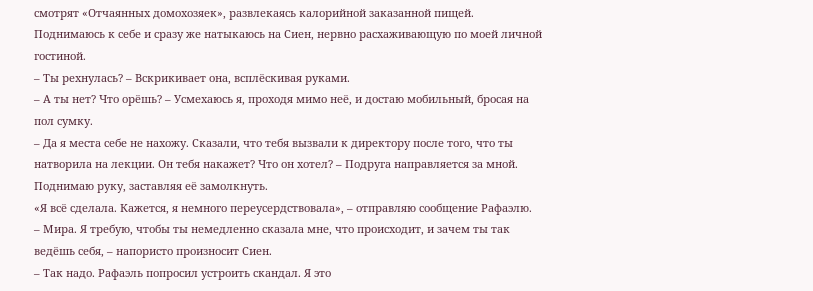смотрят «Отчаянных домохозяек», развлекаясь калорийной заказанной пищей.
Поднимаюсь к себе и сразу же натыкаюсь на Сиен, нервно расхаживающую по моей личной гостиной.
– Ты рехнулась? – Вскрикивает она, всплёскивая руками.
– А ты нет? Что орёшь? – Усмехаюсь я, проходя мимо неё, и достаю мобильный, бросая на пол сумку.
– Да я места себе не нахожу. Сказали, что тебя вызвали к директору после того, что ты натворила на лекции. Он тебя накажет? Что он хотел? – Подруга направляется за мной.
Поднимаю руку, заставляя её замолкнуть.
«Я всё сделала. Кажется, я немного переусердствовала», – отправляю сообщение Рафаэлю.
– Мира. Я требую, чтобы ты немедленно сказала мне, что происходит, и зачем ты так ведёшь себя, – напористо произносит Сиен.
– Так надо. Рафаэль попросил устроить скандал. Я это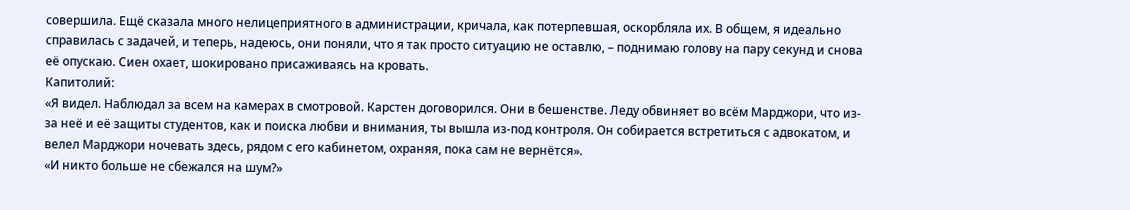совершила. Ещё сказала много нелицеприятного в администрации, кричала, как потерпевшая, оскорбляла их. В общем, я идеально справилась с задачей, и теперь, надеюсь, они поняли, что я так просто ситуацию не оставлю, – поднимаю голову на пару секунд и снова её опускаю. Сиен охает, шокировано присаживаясь на кровать.
Капитолий:
«Я видел. Наблюдал за всем на камерах в смотровой. Карстен договорился. Они в бешенстве. Леду обвиняет во всём Марджори, что из-за неё и её защиты студентов, как и поиска любви и внимания, ты вышла из-под контроля. Он собирается встретиться с адвокатом, и велел Марджори ночевать здесь, рядом с его кабинетом, охраняя, пока сам не вернётся».
«И никто больше не сбежался на шум?»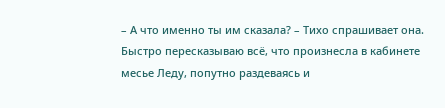– А что именно ты им сказала? – Тихо спрашивает она.
Быстро пересказываю всё, что произнесла в кабинете месье Леду, попутно раздеваясь и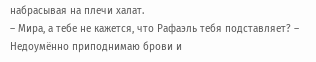набрасывая на плечи халат.
– Мира, а тебе не кажется, что Рафаэль тебя подставляет? – Недоумённо приподнимаю брови и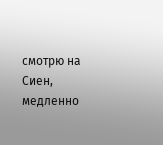смотрю на Сиен, медленно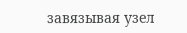завязывая узел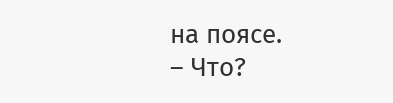на поясе.
– Что?